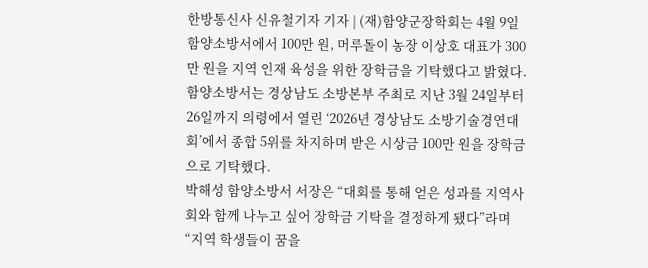한방통신사 신유철기자 기자 | (재)함양군장학회는 4월 9일 함양소방서에서 100만 원, 머루돌이 농장 이상호 대표가 300만 원을 지역 인재 육성을 위한 장학금을 기탁했다고 밝혔다.
함양소방서는 경상남도 소방본부 주최로 지난 3월 24일부터 26일까지 의령에서 열린 ‘2026년 경상남도 소방기술경연대회’에서 종합 5위를 차지하며 받은 시상금 100만 원을 장학금으로 기탁했다.
박해성 함양소방서 서장은 “대회를 통해 얻은 성과를 지역사회와 함께 나누고 싶어 장학금 기탁을 결정하게 됐다”라며 “지역 학생들이 꿈을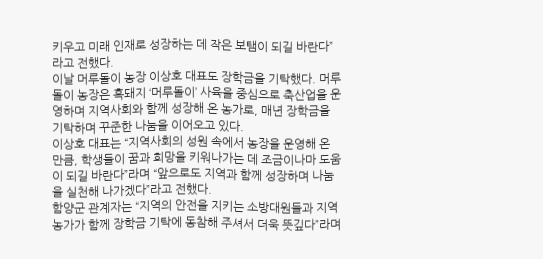키우고 미래 인재로 성장하는 데 작은 보탬이 되길 바란다”라고 전했다.
이날 머루돌이 농장 이상호 대표도 장학금을 기탁했다. 머루돌이 농장은 흑돼지 ‘머루돌이’ 사육을 중심으로 축산업을 운영하며 지역사회와 함께 성장해 온 농가로, 매년 장학금을 기탁하며 꾸준한 나눔을 이어오고 있다.
이상호 대표는 “지역사회의 성원 속에서 농장을 운영해 온 만큼, 학생들이 꿈과 희망을 키워나가는 데 조금이나마 도움이 되길 바란다”라며 “앞으로도 지역과 함께 성장하며 나눔을 실천해 나가겠다”라고 전했다.
함양군 관계자는 “지역의 안전을 지키는 소방대원들과 지역 농가가 함께 장학금 기탁에 동참해 주셔서 더욱 뜻깊다”라며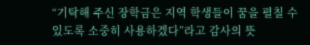“기탁해 주신 장학금은 지역 학생들이 꿈을 펼칠 수 있도록 소중히 사용하겠다”라고 감사의 뜻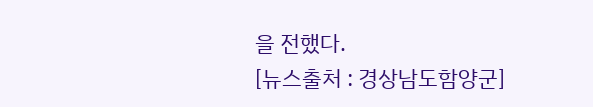을 전했다.
[뉴스출처 : 경상남도함양군]